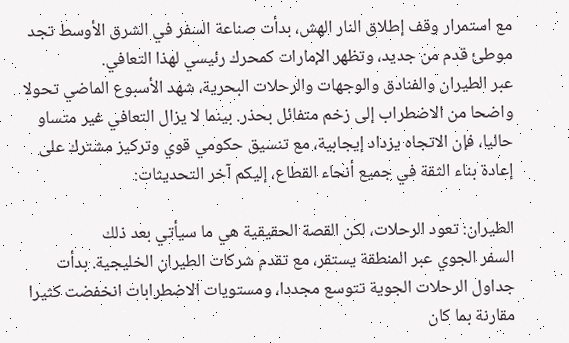مع استمرار وقف إطلاق النار الهش، بدأت صناعة السفر في الشرق الأوسط تجد موطئ قدم من جديد، وتظهر الإمارات كمحرك رئيسي لهذا التعافي.
عبر الطيران والفنادق والوجهات والرحلات البحرية، شهد الأسبوع الماضي تحولا واضحا من الاضطراب إلى زخم متفائل بحذر. بينما لا يزال التعافي غير متساو حاليا، فإن الاتجاه يزداد إيجابية، مع تنسيق حكومي قوي وتركيز مشترك على إعادة بناء الثقة في جميع أنحاء القطاع، إليكم آخر التحديثات:

الطيران: تعود الرحلات، لكن القصة الحقيقية هي ما سيأتي بعد ذلك
السفر الجوي عبر المنطقة يستقر، مع تقدم شركات الطيران الخليجية. بدأت جداول الرحلات الجوية تتوسع مجددا، ومستويات الاضطرابات انخفضت كثيرا مقارنة بما كان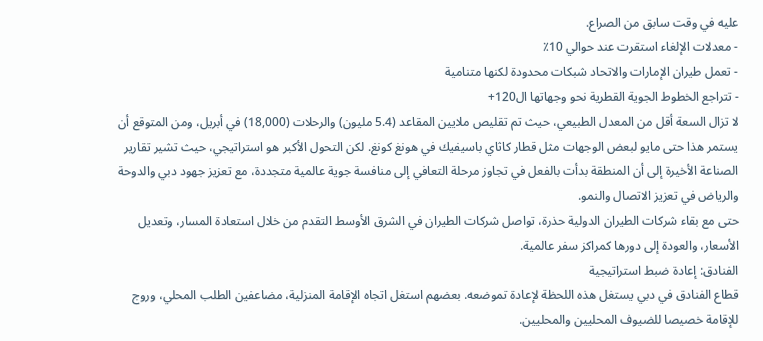عليه في وقت سابق من الصراع.
- معدلات الإلغاء استقرت عند حوالي 10٪
- تعمل طيران الإمارات والاتحاد شبكات محدودة لكنها متنامية
- تتراجع الخطوط الجوية القطرية نحو وجهاتها ال120+
لا تزال السعة أقل من المعدل الطبيعي، حيث تم تقليص ملايين المقاعد (5.4 مليون) والرحلات (18,000) في أبريل، ومن المتوقع أن يستمر هذا حتى مايو لبعض الوجهات مثل قطار كاثاي باسيفيك في هونغ كونغ. لكن التحول الأكبر هو استراتيجي، حيث تشير تقارير الصناعة الأخيرة إلى أن المنطقة بدأت بالفعل في تجاوز مرحلة التعافي إلى منافسة جوية عالمية متجددة، مع تعزيز جهود دبي والدوحة والرياض في تعزيز الاتصال والنمو.
حتى مع بقاء شركات الطيران الدولية حذرة، تواصل شركات الطيران في الشرق الأوسط التقدم من خلال استعادة المسار، وتعديل الأسعار، والعودة إلى دورها كمراكز سفر عالمية.
الفنادق: إعادة ضبط استراتيجية
قطاع الفنادق في دبي يستغل هذه اللحظة لإعادة تموضعه. بعضهم استغل اتجاه الإقامة المنزلية، مضاعفين الطلب المحلي، وروج للإقامة خصيصا للضيوف المحليين والمحليين.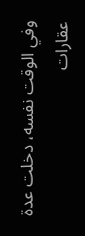وفي الوقت نفسه، دخلت عدة عقارات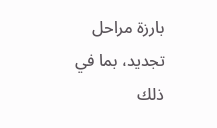بارزة مراحل تجديد، بما في ذلك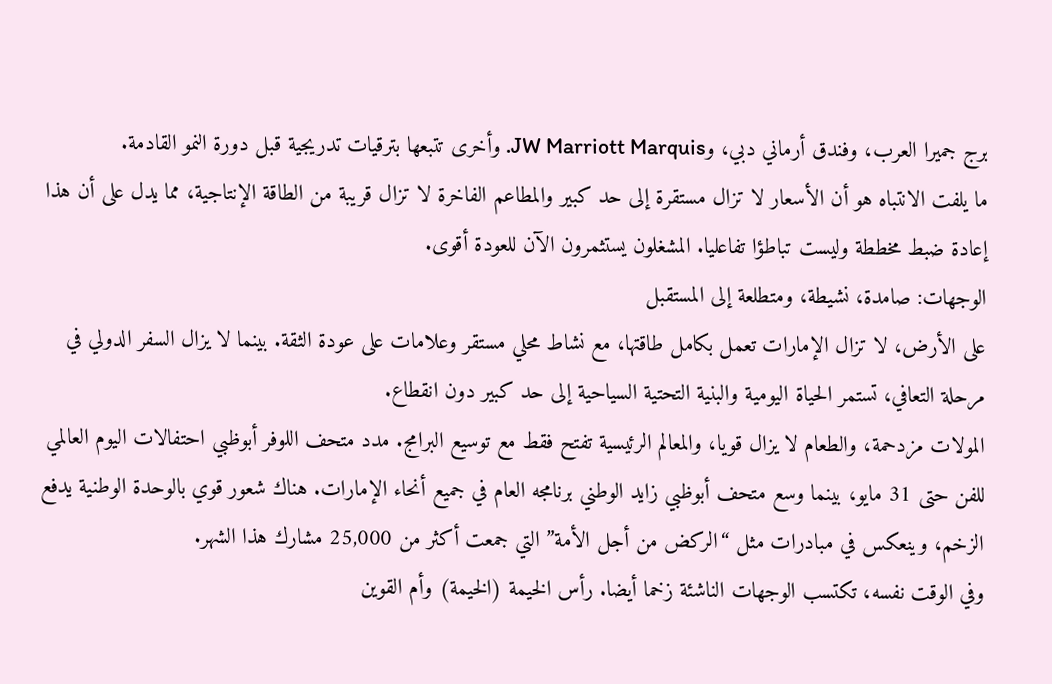برج جميرا العرب، وفندق أرماني دبي، وJW Marriott Marquis. وأخرى تتبعها بترقيات تدريجية قبل دورة النمو القادمة.
ما يلفت الانتباه هو أن الأسعار لا تزال مستقرة إلى حد كبير والمطاعم الفاخرة لا تزال قريبة من الطاقة الإنتاجية، مما يدل على أن هذا إعادة ضبط مخططة وليست تباطؤا تفاعليا. المشغلون يستثمرون الآن للعودة أقوى.
الوجهات: صامدة، نشيطة، ومتطلعة إلى المستقبل
على الأرض، لا تزال الإمارات تعمل بكامل طاقتها، مع نشاط محلي مستقر وعلامات على عودة الثقة. بينما لا يزال السفر الدولي في مرحلة التعافي، تستمر الحياة اليومية والبنية التحتية السياحية إلى حد كبير دون انقطاع.
المولات مزدحمة، والطعام لا يزال قويا، والمعالم الرئيسية تفتح فقط مع توسيع البرامج. مدد متحف اللوفر أبوظبي احتفالات اليوم العالمي للفن حتى 31 مايو، بينما وسع متحف أبوظبي زايد الوطني برنامجه العام في جميع أنحاء الإمارات. هناك شعور قوي بالوحدة الوطنية يدفع الزخم، وينعكس في مبادرات مثل “الركض من أجل الأمة” التي جمعت أكثر من 25,000 مشارك هذا الشهر.
وفي الوقت نفسه، تكتسب الوجهات الناشئة زخما أيضا. رأس الخيمة (الخيمة) وأم القوين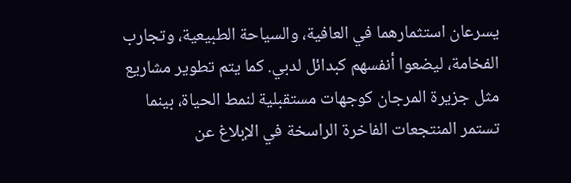يسرعان استثمارهما في العافية، والسياحة الطبيعية، وتجارب الفخامة، ليضعوا أنفسهم كبدائل لدبي. كما يتم تطوير مشاريع مثل جزيرة المرجان كوجهات مستقبلية لنمط الحياة، بينما تستمر المنتجعات الفاخرة الراسخة في الإبلاغ عن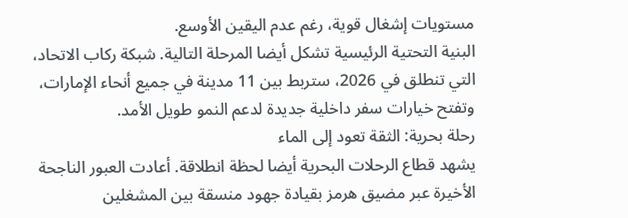مستويات إشغال قوية، رغم عدم اليقين الأوسع.
البنية التحتية الرئيسية تشكل أيضا المرحلة التالية. شبكة ركاب الاتحاد، التي تنطلق في 2026، ستربط بين 11 مدينة في جميع أنحاء الإمارات، وتفتح خيارات سفر داخلية جديدة لدعم النمو طويل الأمد.
رحلة بحرية: الثقة تعود إلى الماء
يشهد قطاع الرحلات البحرية أيضا لحظة انطلاقة. أعادت العبور الناجحة الأخيرة عبر مضيق هرمز بقيادة جهود منسقة بين المشغلين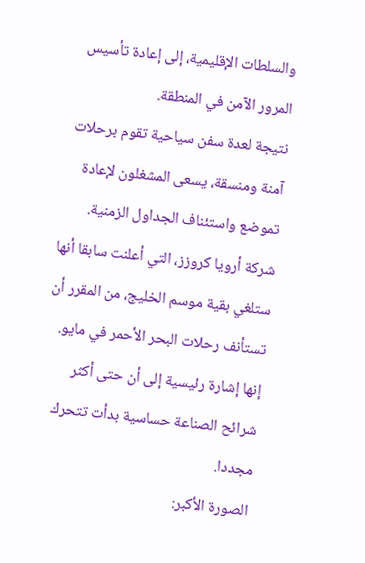والسلطات الإقليمية، إلى إعادة تأسيس المرور الآمن في المنطقة.
نتيجة لعدة سفن سياحية تقوم برحلات آمنة ومنسقة، يسعى المشغلون لإعادة تموضع واستئناف الجداول الزمنية. شركة أرويا كروزز، التي أعلنت سابقا أنها ستلغي بقية موسم الخليج، من المقرر أن تستأنف رحلات البحر الأحمر في مايو. إنها إشارة رئيسية إلى أن حتى أكثر شرائح الصناعة حساسية بدأت تتحرك مجددا.
الصورة الأكبر: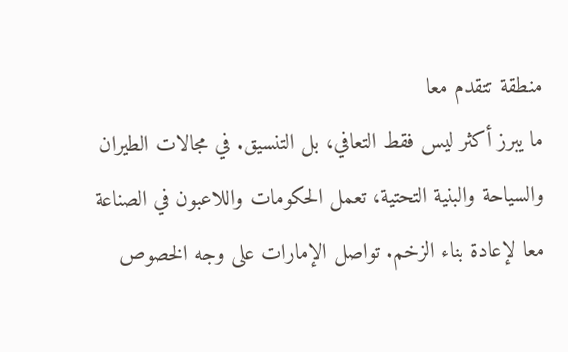منطقة تتقدم معا
ما يبرز أكثر ليس فقط التعافي، بل التنسيق. في مجالات الطيران والسياحة والبنية التحتية، تعمل الحكومات واللاعبون في الصناعة معا لإعادة بناء الزخم. تواصل الإمارات على وجه الخصوص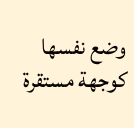وضع نفسها كوجهة مستقرة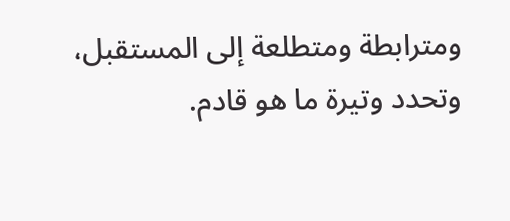ومترابطة ومتطلعة إلى المستقبل، وتحدد وتيرة ما هو قادم.